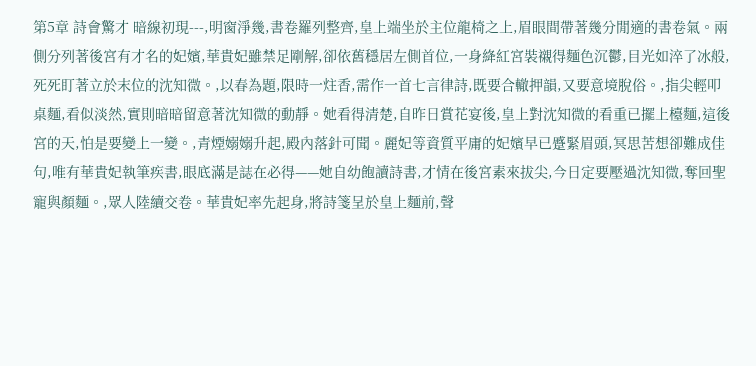第5章 詩會驚才 暗線初現---,明窗淨幾,書卷羅列整齊,皇上端坐於主位龍椅之上,眉眼間帶著幾分閒適的書卷氣。兩側分列著後宮有才名的妃嬪,華貴妃雖禁足剛解,卻依舊穩居左側首位,一身絳紅宮裝襯得麵色沉鬱,目光如淬了冰般,死死盯著立於末位的沈知微。,以春為題,限時一炷香,需作一首七言律詩,既要合轍押韻,又要意境脫俗。,指尖輕叩桌麵,看似淡然,實則暗暗留意著沈知微的動靜。她看得清楚,自昨日賞花宴後,皇上對沈知微的看重已擺上檯麵,這後宮的天,怕是要變上一變。,青煙嫋嫋升起,殿內落針可聞。麗妃等資質平庸的妃嬪早已蹙緊眉頭,冥思苦想卻難成佳句,唯有華貴妃執筆疾書,眼底滿是誌在必得——她自幼飽讀詩書,才情在後宮素來拔尖,今日定要壓過沈知微,奪回聖寵與顏麵。,眾人陸續交卷。華貴妃率先起身,將詩箋呈於皇上麵前,聲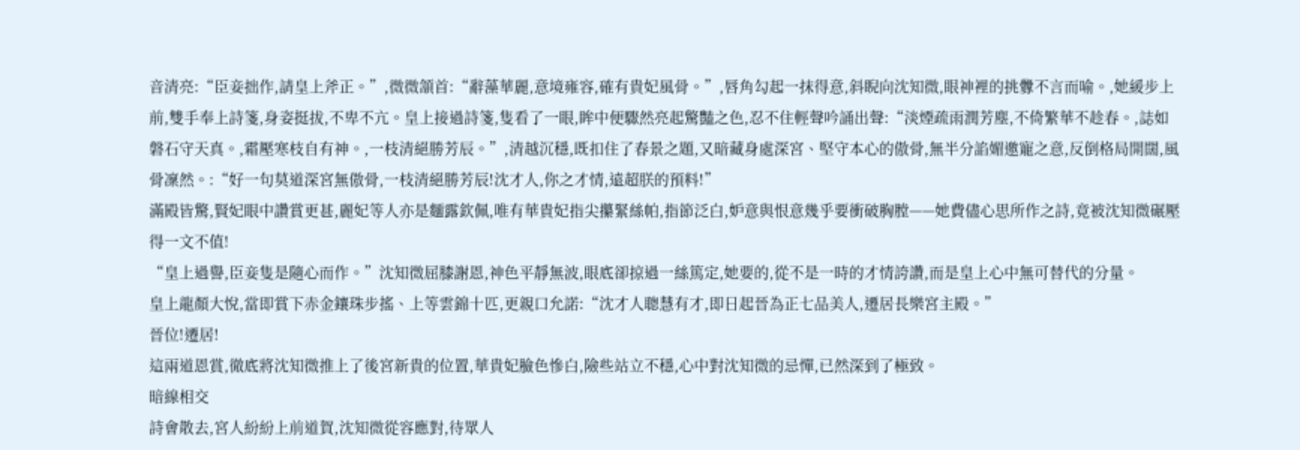音清亮:“臣妾拙作,請皇上斧正。”,微微頷首:“辭藻華麗,意境雍容,確有貴妃風骨。”,唇角勾起一抹得意,斜睨向沈知微,眼神裡的挑釁不言而喻。,她緩步上前,雙手奉上詩箋,身姿挺拔,不卑不亢。皇上接過詩箋,隻看了一眼,眸中便驟然亮起驚豔之色,忍不住輕聲吟誦出聲:“淡煙疏雨潤芳塵,不倚繁華不趁春。,誌如磐石守天真。,霜壓寒枝自有神。,一枝清絕勝芳辰。”,清越沉穩,既扣住了春景之題,又暗藏身處深宮、堅守本心的傲骨,無半分諂媚邀寵之意,反倒格局開闊,風骨凜然。:“好一句莫道深宮無傲骨,一枝清絕勝芳辰!沈才人,你之才情,遠超朕的預料!”
滿殿皆驚,賢妃眼中讚賞更甚,麗妃等人亦是麵露欽佩,唯有華貴妃指尖攥緊絲帕,指節泛白,妒意與恨意幾乎要衝破胸膛——她費儘心思所作之詩,竟被沈知微碾壓得一文不值!
“皇上過譽,臣妾隻是隨心而作。”沈知微屈膝謝恩,神色平靜無波,眼底卻掠過一絲篤定,她要的,從不是一時的才情誇讚,而是皇上心中無可替代的分量。
皇上龍顏大悅,當即賞下赤金鑲珠步搖、上等雲錦十匹,更親口允諾:“沈才人聰慧有才,即日起晉為正七品美人,遷居長樂宮主殿。”
晉位!遷居!
這兩道恩賞,徹底將沈知微推上了後宮新貴的位置,華貴妃臉色慘白,險些站立不穩,心中對沈知微的忌憚,已然深到了極致。
暗線相交
詩會散去,宮人紛紛上前道賀,沈知微從容應對,待眾人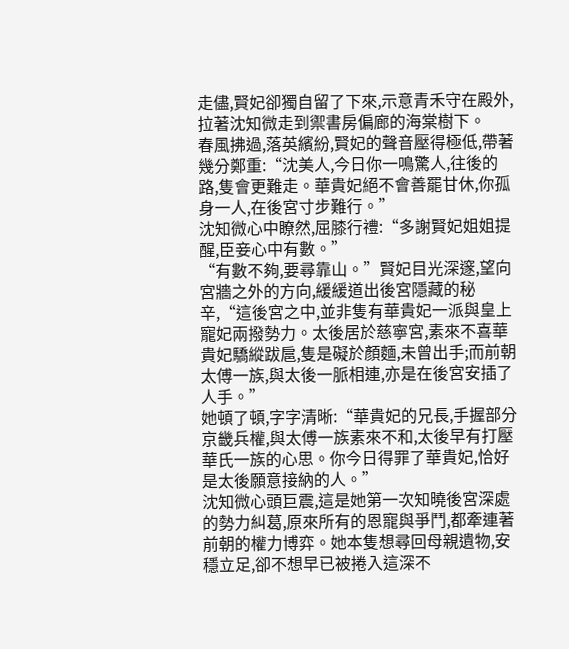走儘,賢妃卻獨自留了下來,示意青禾守在殿外,拉著沈知微走到禦書房偏廊的海棠樹下。
春風拂過,落英繽紛,賢妃的聲音壓得極低,帶著幾分鄭重:“沈美人,今日你一鳴驚人,往後的路,隻會更難走。華貴妃絕不會善罷甘休,你孤身一人,在後宮寸步難行。”
沈知微心中瞭然,屈膝行禮:“多謝賢妃姐姐提醒,臣妾心中有數。”
“有數不夠,要尋靠山。”賢妃目光深邃,望向宮牆之外的方向,緩緩道出後宮隱藏的秘辛,“這後宮之中,並非隻有華貴妃一派與皇上寵妃兩撥勢力。太後居於慈寧宮,素來不喜華貴妃驕縱跋扈,隻是礙於顏麵,未曾出手;而前朝太傅一族,與太後一脈相連,亦是在後宮安插了人手。”
她頓了頓,字字清晰:“華貴妃的兄長,手握部分京畿兵權,與太傅一族素來不和,太後早有打壓華氏一族的心思。你今日得罪了華貴妃,恰好是太後願意接納的人。”
沈知微心頭巨震,這是她第一次知曉後宮深處的勢力糾葛,原來所有的恩寵與爭鬥,都牽連著前朝的權力博弈。她本隻想尋回母親遺物,安穩立足,卻不想早已被捲入這深不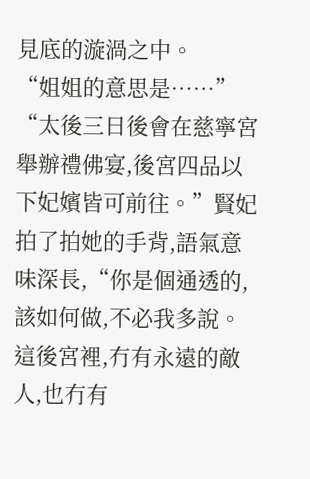見底的漩渦之中。
“姐姐的意思是……”
“太後三日後會在慈寧宮舉辦禮佛宴,後宮四品以下妃嬪皆可前往。”賢妃拍了拍她的手背,語氣意味深長,“你是個通透的,該如何做,不必我多說。這後宮裡,冇有永遠的敵人,也冇有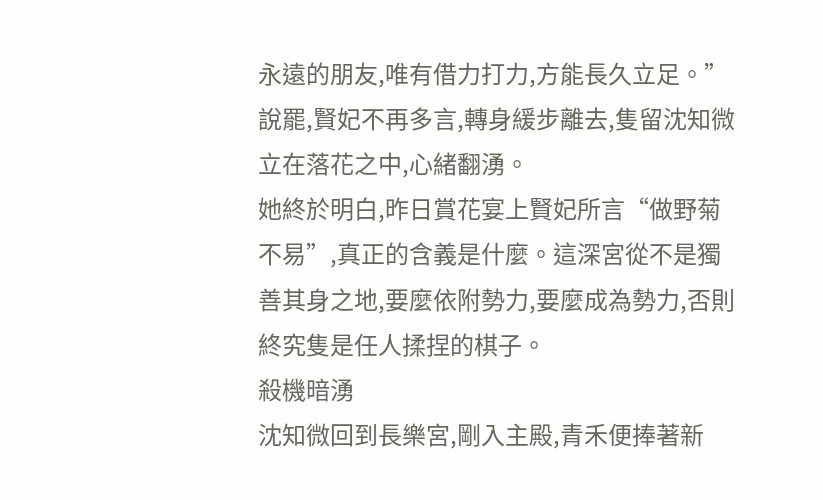永遠的朋友,唯有借力打力,方能長久立足。”
說罷,賢妃不再多言,轉身緩步離去,隻留沈知微立在落花之中,心緒翻湧。
她終於明白,昨日賞花宴上賢妃所言“做野菊不易”,真正的含義是什麼。這深宮從不是獨善其身之地,要麼依附勢力,要麼成為勢力,否則終究隻是任人揉捏的棋子。
殺機暗湧
沈知微回到長樂宮,剛入主殿,青禾便捧著新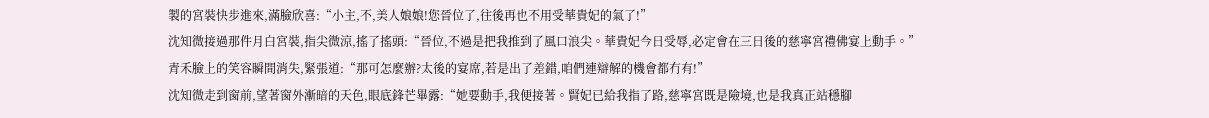製的宮裝快步進來,滿臉欣喜:“小主,不,美人娘娘!您晉位了,往後再也不用受華貴妃的氣了!”
沈知微接過那件月白宮裝,指尖微涼,搖了搖頭:“晉位,不過是把我推到了風口浪尖。華貴妃今日受辱,必定會在三日後的慈寧宮禮佛宴上動手。”
青禾臉上的笑容瞬間消失,緊張道:“那可怎麼辦?太後的宴席,若是出了差錯,咱們連辯解的機會都冇有!”
沈知微走到窗前,望著窗外漸暗的天色,眼底鋒芒畢露:“她要動手,我便接著。賢妃已給我指了路,慈寧宮既是險境,也是我真正站穩腳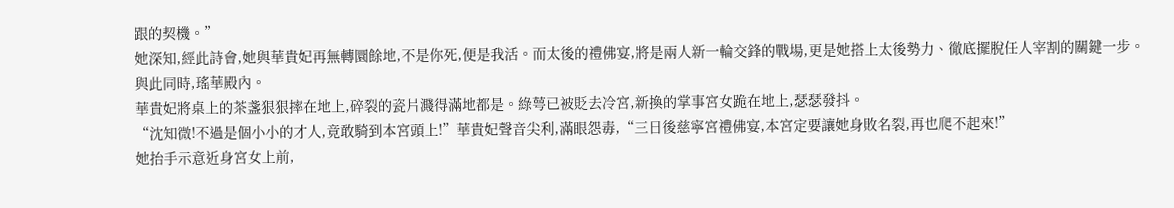跟的契機。”
她深知,經此詩會,她與華貴妃再無轉圜餘地,不是你死,便是我活。而太後的禮佛宴,將是兩人新一輪交鋒的戰場,更是她搭上太後勢力、徹底擺脫任人宰割的關鍵一步。
與此同時,瑤華殿內。
華貴妃將桌上的茶盞狠狠摔在地上,碎裂的瓷片濺得滿地都是。綠萼已被貶去冷宮,新換的掌事宮女跪在地上,瑟瑟發抖。
“沈知微!不過是個小小的才人,竟敢騎到本宮頭上!”華貴妃聲音尖利,滿眼怨毒,“三日後慈寧宮禮佛宴,本宮定要讓她身敗名裂,再也爬不起來!”
她抬手示意近身宮女上前,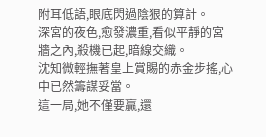附耳低語,眼底閃過陰狠的算計。
深宮的夜色,愈發濃重,看似平靜的宮牆之內,殺機已起,暗線交織。
沈知微輕撫著皇上賞賜的赤金步搖,心中已然籌謀妥當。
這一局,她不僅要贏,還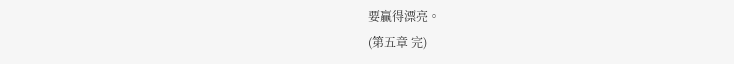要贏得漂亮。
(第五章 完)